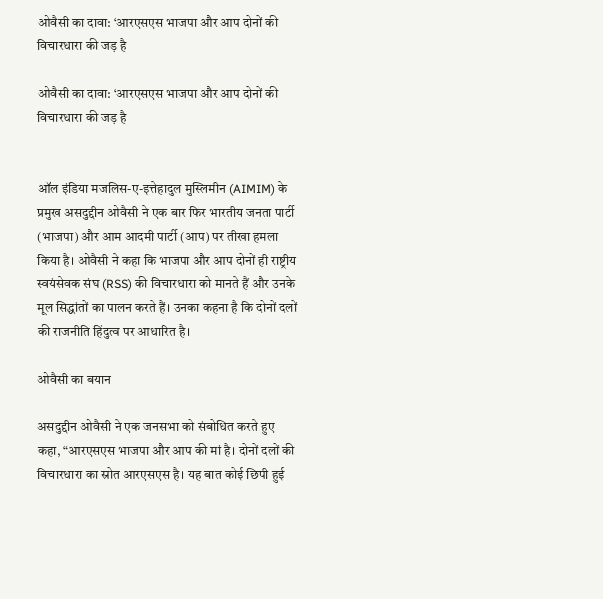ओवैसी का दावा: ‘आरएसएस भाजपा और आप दोनों की विचारधारा की जड़ है

ओवैसी का दावा: ‘आरएसएस भाजपा और आप दोनों की विचारधारा की जड़ है


ऑल इंडिया मजलिस-ए-इत्तेहादुल मुस्लिमीन (AIMIM) के प्रमुख असदुद्दीन ओवैसी ने एक बार फिर भारतीय जनता पार्टी (भाजपा) और आम आदमी पार्टी (आप) पर तीखा हमला किया है। ओवैसी ने कहा कि भाजपा और आप दोनों ही राष्ट्रीय स्वयंसेवक संघ (RSS) की विचारधारा को मानते हैं और उनके मूल सिद्धांतों का पालन करते हैं। उनका कहना है कि दोनों दलों की राजनीति हिंदुत्व पर आधारित है।

ओवैसी का बयान

असदुद्दीन ओवैसी ने एक जनसभा को संबोधित करते हुए कहा, “आरएसएस भाजपा और आप की मां है। दोनों दलों की विचारधारा का स्रोत आरएसएस है। यह बात कोई छिपी हुई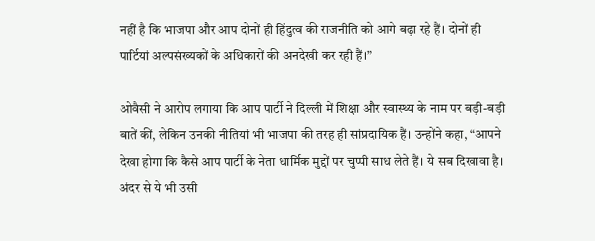नहीं है कि भाजपा और आप दोनों ही हिंदुत्व की राजनीति को आगे बढ़ा रहे हैं। दोनों ही पार्टियां अल्पसंख्यकों के अधिकारों की अनदेखी कर रही हैं।”

ओवैसी ने आरोप लगाया कि आप पार्टी ने दिल्ली में शिक्षा और स्वास्थ्य के नाम पर बड़ी-बड़ी बातें कीं, लेकिन उनकी नीतियां भी भाजपा की तरह ही सांप्रदायिक हैं। उन्होंने कहा, “आपने देखा होगा कि कैसे आप पार्टी के नेता धार्मिक मुद्दों पर चुप्पी साध लेते हैं। ये सब दिखावा है। अंदर से ये भी उसी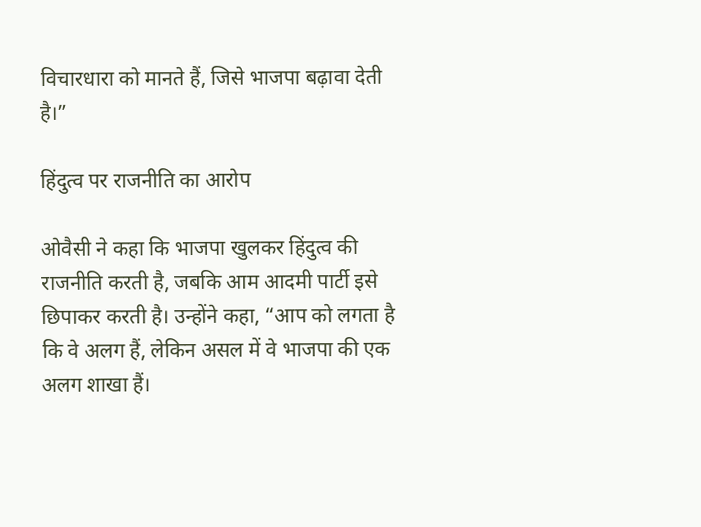विचारधारा को मानते हैं, जिसे भाजपा बढ़ावा देती है।”

हिंदुत्व पर राजनीति का आरोप

ओवैसी ने कहा कि भाजपा खुलकर हिंदुत्व की राजनीति करती है, जबकि आम आदमी पार्टी इसे छिपाकर करती है। उन्होंने कहा, “आप को लगता है कि वे अलग हैं, लेकिन असल में वे भाजपा की एक अलग शाखा हैं।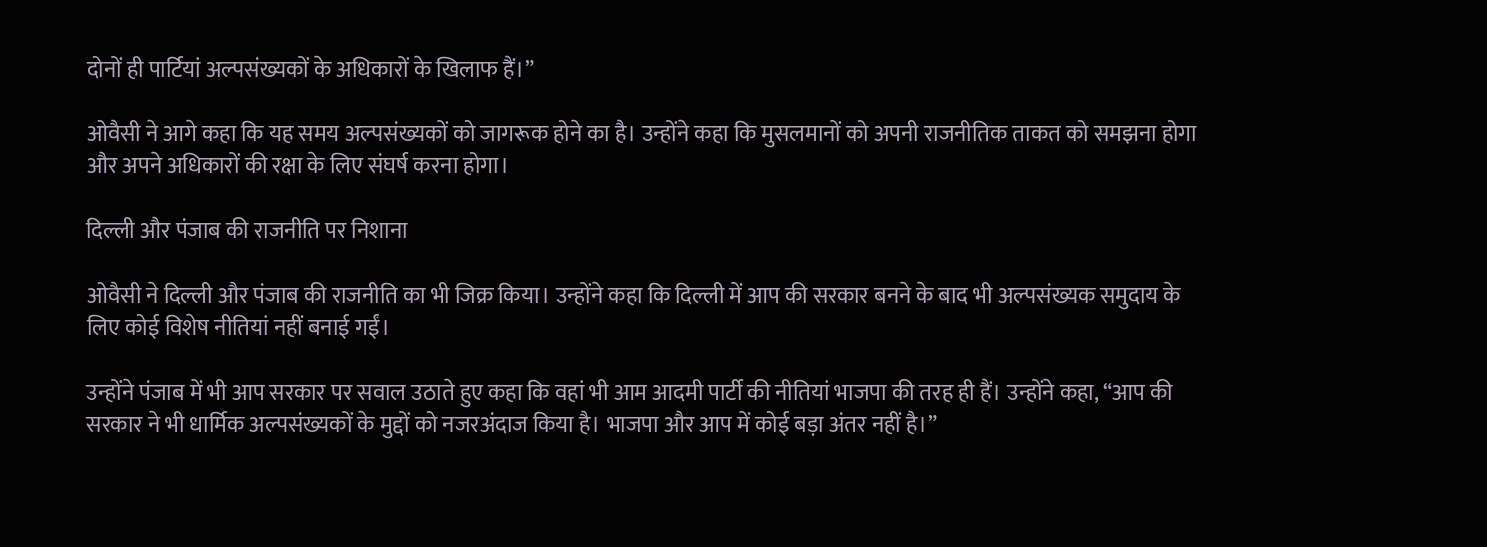दोनों ही पार्टियां अल्पसंख्यकों के अधिकारों के खिलाफ हैं।”

ओवैसी ने आगे कहा कि यह समय अल्पसंख्यकों को जागरूक होने का है। उन्होंने कहा कि मुसलमानों को अपनी राजनीतिक ताकत को समझना होगा और अपने अधिकारों की रक्षा के लिए संघर्ष करना होगा।

दिल्ली और पंजाब की राजनीति पर निशाना

ओवैसी ने दिल्ली और पंजाब की राजनीति का भी जिक्र किया। उन्होंने कहा कि दिल्ली में आप की सरकार बनने के बाद भी अल्पसंख्यक समुदाय के लिए कोई विशेष नीतियां नहीं बनाई गईं।

उन्होंने पंजाब में भी आप सरकार पर सवाल उठाते हुए कहा कि वहां भी आम आदमी पार्टी की नीतियां भाजपा की तरह ही हैं। उन्होंने कहा, “आप की सरकार ने भी धार्मिक अल्पसंख्यकों के मुद्दों को नजरअंदाज किया है। भाजपा और आप में कोई बड़ा अंतर नहीं है।”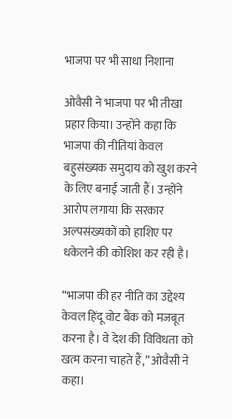भाजपा पर भी साधा निशाना

ओवैसी ने भाजपा पर भी तीखा प्रहार किया। उन्होंने कहा कि भाजपा की नीतियां केवल बहुसंख्यक समुदाय को खुश करने के लिए बनाई जाती हैं। उन्होंने आरोप लगाया कि सरकार अल्पसंख्यकों को हाशिए पर धकेलने की कोशिश कर रही है।

“भाजपा की हर नीति का उद्देश्य केवल हिंदू वोट बैंक को मजबूत करना है। वे देश की विविधता को खत्म करना चाहते हैं,” ओवैसी ने कहा।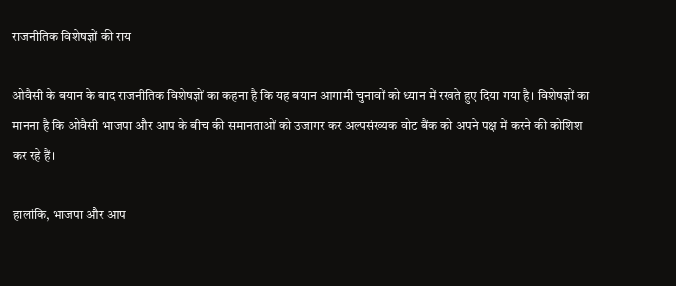राजनीतिक विशेषज्ञों की राय

ओवैसी के बयान के बाद राजनीतिक विशेषज्ञों का कहना है कि यह बयान आगामी चुनावों को ध्यान में रखते हुए दिया गया है। विशेषज्ञों का मानना है कि ओवैसी भाजपा और आप के बीच की समानताओं को उजागर कर अल्पसंख्यक वोट बैंक को अपने पक्ष में करने की कोशिश कर रहे हैं।

हालांकि, भाजपा और आप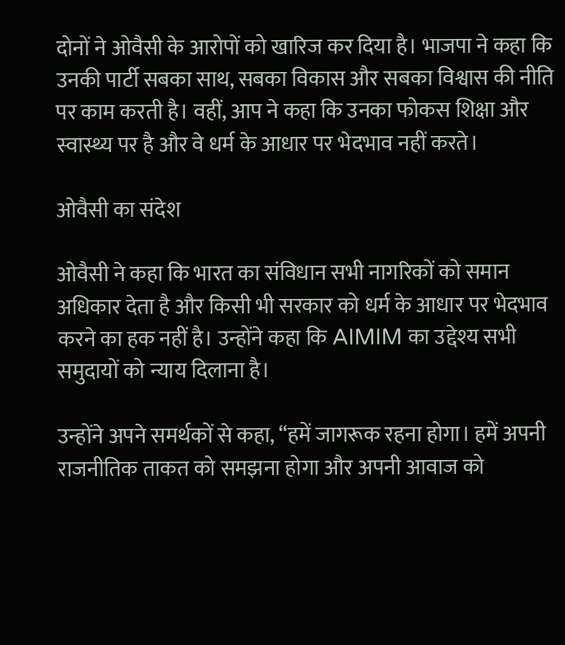दोनों ने ओवैसी के आरोपों को खारिज कर दिया है। भाजपा ने कहा कि उनकी पार्टी सबका साथ, सबका विकास और सबका विश्वास की नीति पर काम करती है। वहीं, आप ने कहा कि उनका फोकस शिक्षा और स्वास्थ्य पर है और वे धर्म के आधार पर भेदभाव नहीं करते।

ओवैसी का संदेश

ओवैसी ने कहा कि भारत का संविधान सभी नागरिकों को समान अधिकार देता है और किसी भी सरकार को धर्म के आधार पर भेदभाव करने का हक नहीं है। उन्होंने कहा कि AIMIM का उद्देश्य सभी समुदायों को न्याय दिलाना है।

उन्होंने अपने समर्थकों से कहा, “हमें जागरूक रहना होगा। हमें अपनी राजनीतिक ताकत को समझना होगा और अपनी आवाज को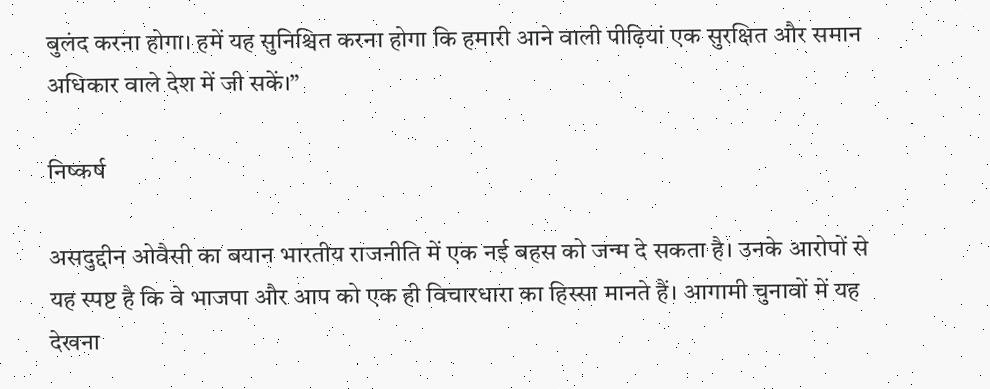बुलंद करना होगा। हमें यह सुनिश्चित करना होगा कि हमारी आने वाली पीढ़ियां एक सुरक्षित और समान अधिकार वाले देश में जी सकें।”

निष्कर्ष

असदुद्दीन ओवैसी का बयान भारतीय राजनीति में एक नई बहस को जन्म दे सकता है। उनके आरोपों से यह स्पष्ट है कि वे भाजपा और आप को एक ही विचारधारा का हिस्सा मानते हैं। आगामी चुनावों में यह देखना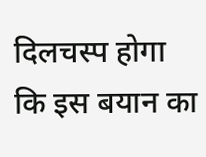दिलचस्प होगा कि इस बयान का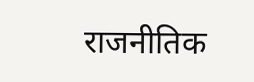राजनीतिक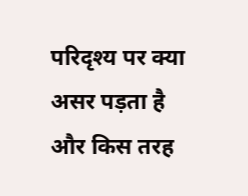परिदृश्य पर क्या असर पड़ता है और किस तरह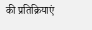की प्रतिक्रियाएं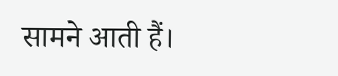सामने आती हैं।